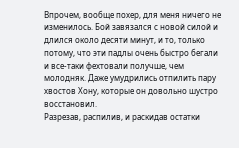Впрочем, вообще похер, для меня ничего не изменилось. Бой завязался с новой силой и длился около десяти минут, и то, только потому, что эти падлы очень быстро бегали и все-таки фехтовали получше, чем молодняк. Даже умудрились отпилить пару хвостов Хону, которые он довольно шустро восстановил.
Разрезав, распилив, и раскидав остатки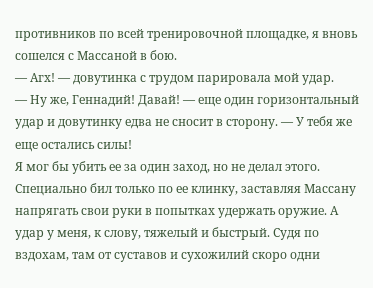противников по всей тренировочной площадке, я вновь сошелся с Массаной в бою.
— Агх! — довутинка с трудом парировала мой удар.
— Ну же, Геннадий! Давай! — еще один горизонтальный удар и довутинку едва не сносит в сторону. — У тебя же еще остались силы!
Я мог бы убить ее за один заход, но не делал этого. Специально бил только по ее клинку, заставляя Массану напрягать свои руки в попытках удержать оружие. А удар у меня, к слову, тяжелый и быстрый. Судя по вздохам, там от суставов и сухожилий скоро одни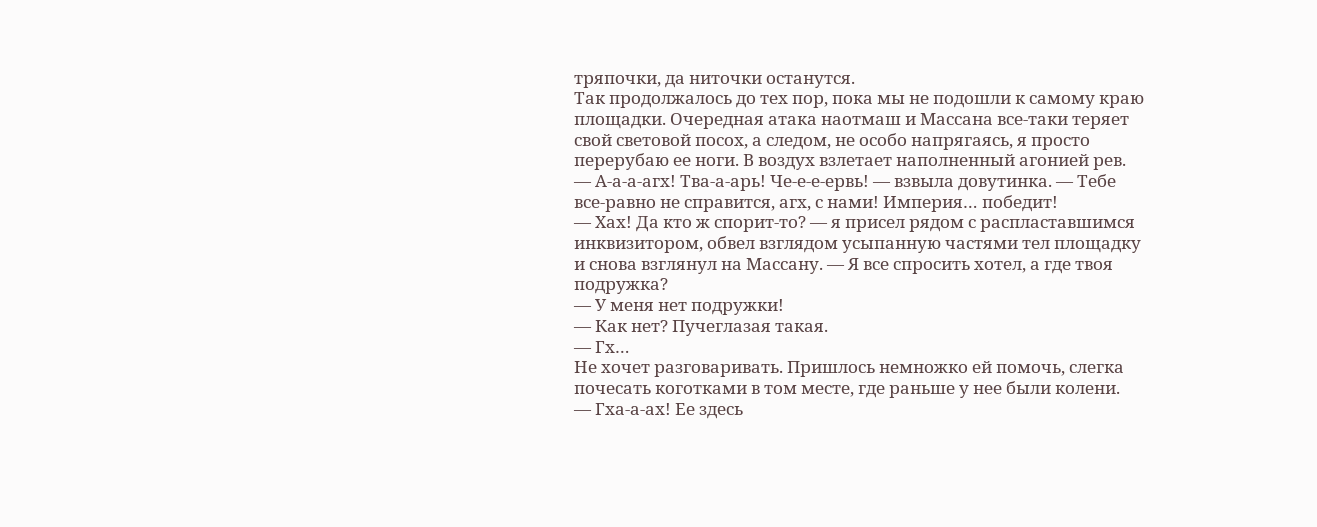тряпочки, да ниточки останутся.
Так продолжалось до тех пор, пока мы не подошли к самому краю площадки. Очередная атака наотмаш и Массана все-таки теряет свой световой посох, а следом, не особо напрягаясь, я просто перерубаю ее ноги. В воздух взлетает наполненный агонией рев.
— А-а-а-агх! Тва-а-арь! Че-е-е-ервь! — взвыла довутинка. — Тебе все-равно не справится, агх, с нами! Империя… победит!
— Хах! Да кто ж спорит-то? — я присел рядом с распластавшимся инквизитором, обвел взглядом усыпанную частями тел площадку и снова взглянул на Массану. — Я все спросить хотел, а где твоя подружка?
— У меня нет подружки!
— Как нет? Пучеглазая такая.
— Гх…
Не хочет разговаривать. Пришлось немножко ей помочь, слегка почесать коготками в том месте, где раньше у нее были колени.
— Гха-а-ах! Ее здесь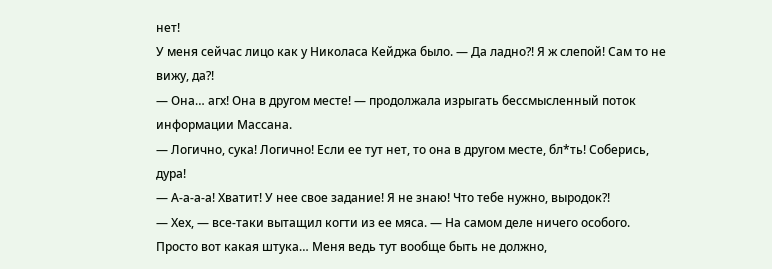нет!
У меня сейчас лицо как у Николаса Кейджа было. — Да ладно?! Я ж слепой! Сам то не вижу, да?!
— Она… агх! Она в другом месте! — продолжала изрыгать бессмысленный поток информации Массана.
— Логично, сука! Логично! Если ее тут нет, то она в другом месте, бл*ть! Соберись, дура!
— А-а-а-а! Хватит! У нее свое задание! Я не знаю! Что тебе нужно, выродок?!
— Хех, — все-таки вытащил когти из ее мяса. — На самом деле ничего особого. Просто вот какая штука… Меня ведь тут вообще быть не должно,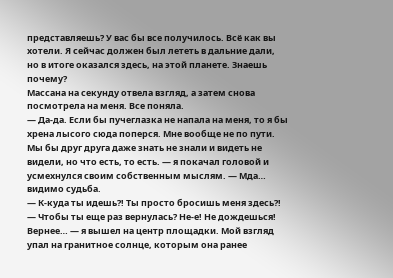представляешь? У вас бы все получилось. Всё как вы хотели. Я сейчас должен был лететь в дальние дали, но в итоге оказался здесь, на этой планете. Знаешь почему?
Массана на секунду отвела взгляд, а затем снова посмотрела на меня. Все поняла.
— Да-да. Если бы пучеглазка не напала на меня, то я бы хрена лысого сюда поперся. Мне вообще не по пути. Мы бы друг друга даже знать не знали и видеть не видели, но что есть, то есть. — я покачал головой и усмехнулся своим собственным мыслям. — Мда… видимо судьба.
— К-куда ты идешь?! Ты просто бросишь меня здесь?!
— Чтобы ты еще раз вернулась? Не-е! Не дождешься! Вернее… — я вышел на центр площадки. Мой взгляд упал на гранитное солнце, которым она ранее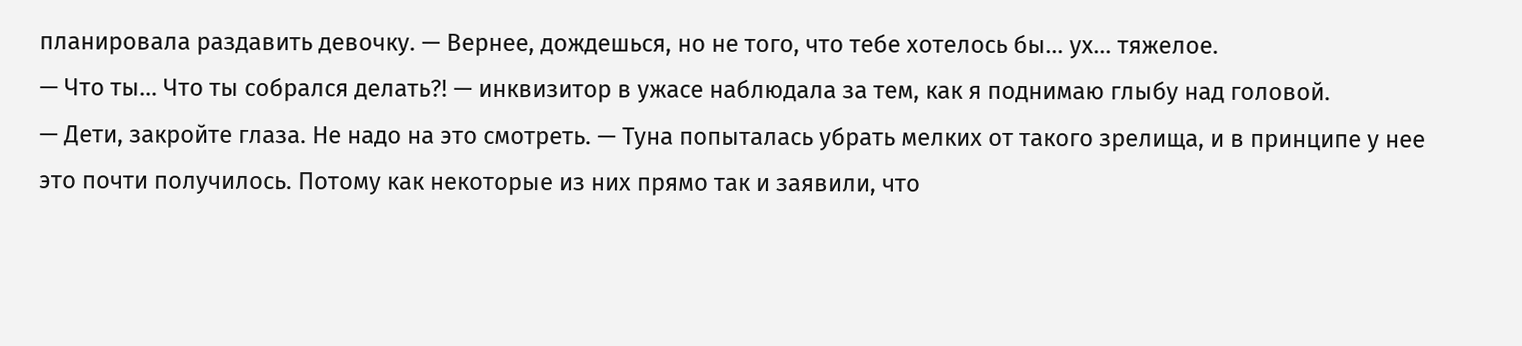планировала раздавить девочку. — Вернее, дождешься, но не того, что тебе хотелось бы… ух… тяжелое.
— Что ты… Что ты собрался делать?! — инквизитор в ужасе наблюдала за тем, как я поднимаю глыбу над головой.
— Дети, закройте глаза. Не надо на это смотреть. — Туна попыталась убрать мелких от такого зрелища, и в принципе у нее это почти получилось. Потому как некоторые из них прямо так и заявили, что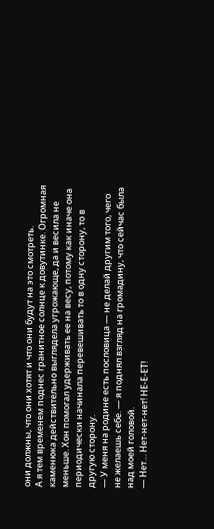они должны, что они хотят и что они будут на это смотреть.
А я тем временем поднес гранитное солнце к довутинке. Огромная каменюка действительно выглядела угрожающе, да и весила не меньше. Хон помогал удерживать ее на весу, потому как иначе она периодически начинала перевешивать то в одну сторону, то в другую сторону.
— У меня на родине есть пословица — не делай другим того, чего не желаешь себе. — я поднял взгляд на громадину, что сейчас была над моей головой.
— Нет… Нет-нет-нет! НЕ-Е-ЕТ!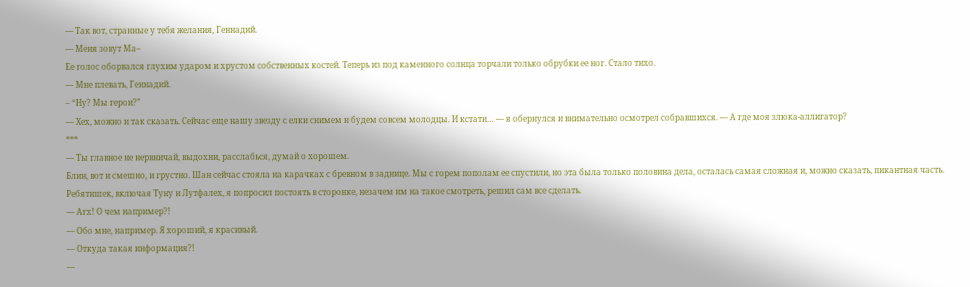— Так вот, странные у тебя желания, Геннадий.
— Меня зовут Ма–
Ее голос оборвался глухим ударом и хрустом собственных костей. Теперь из под каменного солнца торчали только обрубки ее ног. Стало тихо.
— Мне плевать, Геннадий.
– “Ну? Мы герои?”
— Хех, можно и так сказать. Сейчас еще нашу звезду с елки снимем и будем совсем молодцы. И кстати… — я обернулся и внимательно осмотрел собравшихся. — А где моя злюка-аллигатор?
***
— Ты главное не нервничай, выдохни, расслабься, думай о хорошем.
Блин, вот и смешно, и грустно. Шан сейчас стояла на карачках с бревном в заднице. Мы с горем пополам ее спустили, но эта была только половина дела, осталась самая сложная и, можно сказать, пикантная часть.
Ребятишек, включая Туну и Лутфалех, я попросил постоять в сторонке, незачем им на такое смотреть, решил сам все сделать.
— Агх! О чем например?!
— Обо мне, например. Я хороший, я красивый.
— Откуда такая информация?!
—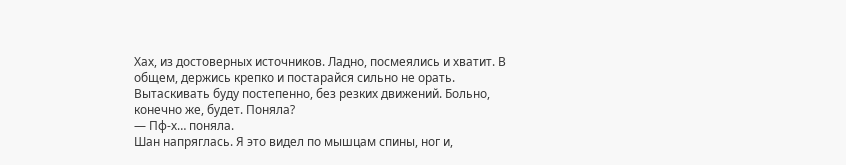Хах, из достоверных источников. Ладно, посмеялись и хватит. В общем, держись крепко и постарайся сильно не орать. Вытаскивать буду постепенно, без резких движений. Больно, конечно же, будет. Поняла?
— Пф-х… поняла.
Шан напряглась. Я это видел по мышцам спины, ног и,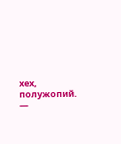хех, полужопий.
—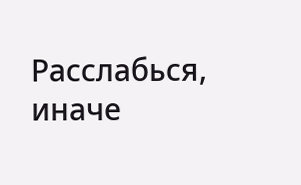Расслабься, иначе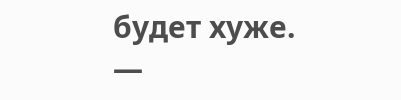будет хуже.
—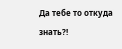Да тебе то откуда знать?!